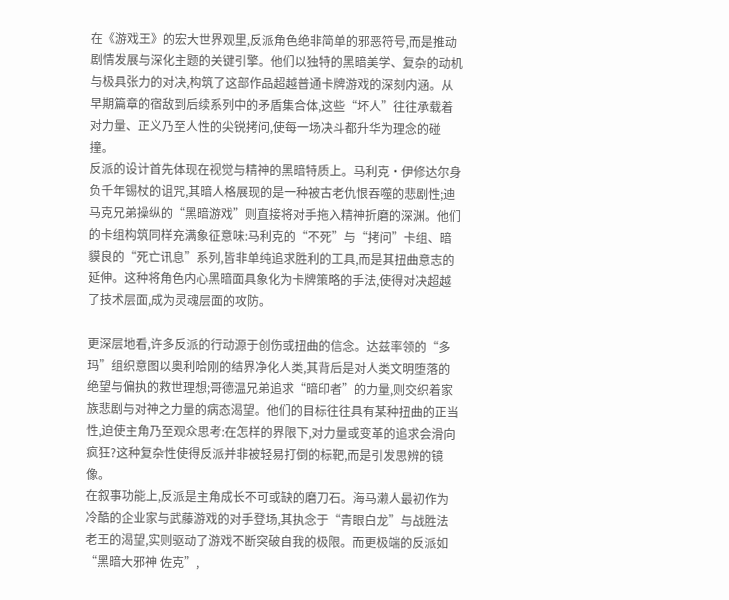在《游戏王》的宏大世界观里,反派角色绝非简单的邪恶符号,而是推动剧情发展与深化主题的关键引擎。他们以独特的黑暗美学、复杂的动机与极具张力的对决,构筑了这部作品超越普通卡牌游戏的深刻内涵。从早期篇章的宿敌到后续系列中的矛盾集合体,这些“坏人”往往承载着对力量、正义乃至人性的尖锐拷问,使每一场决斗都升华为理念的碰撞。
反派的设计首先体现在视觉与精神的黑暗特质上。马利克·伊修达尔身负千年锡杖的诅咒,其暗人格展现的是一种被古老仇恨吞噬的悲剧性;迪马克兄弟操纵的“黑暗游戏”则直接将对手拖入精神折磨的深渊。他们的卡组构筑同样充满象征意味:马利克的“不死”与“拷问”卡组、暗貘良的“死亡讯息”系列,皆非单纯追求胜利的工具,而是其扭曲意志的延伸。这种将角色内心黑暗面具象化为卡牌策略的手法,使得对决超越了技术层面,成为灵魂层面的攻防。

更深层地看,许多反派的行动源于创伤或扭曲的信念。达兹率领的“多玛”组织意图以奥利哈刚的结界净化人类,其背后是对人类文明堕落的绝望与偏执的救世理想;哥德温兄弟追求“暗印者”的力量,则交织着家族悲剧与对神之力量的病态渴望。他们的目标往往具有某种扭曲的正当性,迫使主角乃至观众思考:在怎样的界限下,对力量或变革的追求会滑向疯狂?这种复杂性使得反派并非被轻易打倒的标靶,而是引发思辨的镜像。
在叙事功能上,反派是主角成长不可或缺的磨刀石。海马濑人最初作为冷酷的企业家与武藤游戏的对手登场,其执念于“青眼白龙”与战胜法老王的渴望,实则驱动了游戏不断突破自我的极限。而更极端的反派如“黑暗大邪神 佐克”,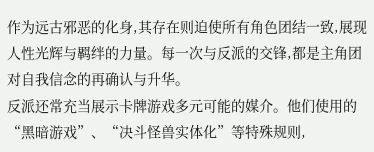作为远古邪恶的化身,其存在则迫使所有角色团结一致,展现人性光辉与羁绊的力量。每一次与反派的交锋,都是主角团对自我信念的再确认与升华。
反派还常充当展示卡牌游戏多元可能的媒介。他们使用的“黑暗游戏”、“决斗怪兽实体化”等特殊规则,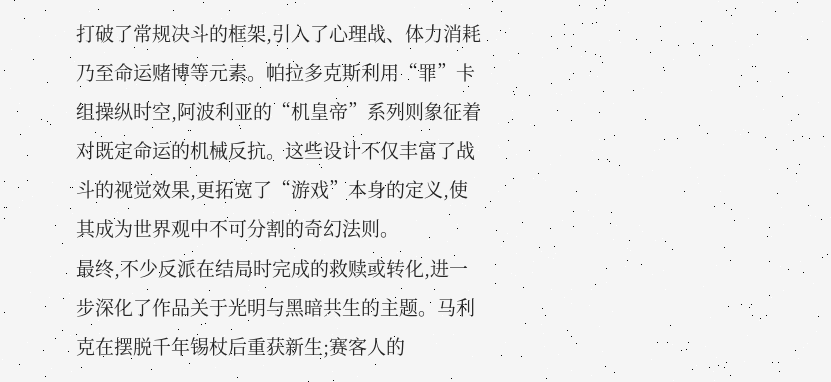打破了常规决斗的框架,引入了心理战、体力消耗乃至命运赌博等元素。帕拉多克斯利用“罪”卡组操纵时空,阿波利亚的“机皇帝”系列则象征着对既定命运的机械反抗。这些设计不仅丰富了战斗的视觉效果,更拓宽了“游戏”本身的定义,使其成为世界观中不可分割的奇幻法则。
最终,不少反派在结局时完成的救赎或转化,进一步深化了作品关于光明与黑暗共生的主题。马利克在摆脱千年锡杖后重获新生;赛客人的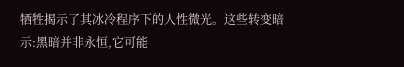牺牲揭示了其冰冷程序下的人性微光。这些转变暗示:黑暗并非永恒,它可能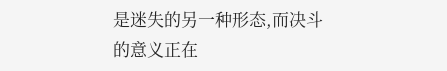是迷失的另一种形态,而决斗的意义正在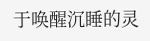于唤醒沉睡的灵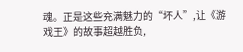魂。正是这些充满魅力的“坏人”,让《游戏王》的故事超越胜负,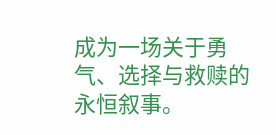成为一场关于勇气、选择与救赎的永恒叙事。